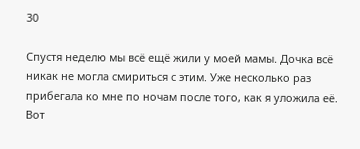30

Спустя неделю мы всё ещё жили у моей мамы. Дочка всё никак не могла смириться с этим. Уже несколько раз прибегала ко мне по ночам после того, как я уложила её. Вот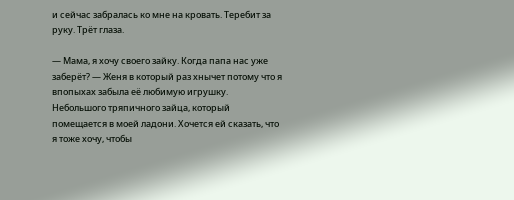и сейчас забралась ко мне на кровать. Теребит за руку. Трёт глаза.

— Мама, я хочу своего зайку. Когда папа нас уже заберёт? — Женя в который раз хнычет потому что я впопыхах забыла её любимую игрушку. Небольшого тряпичного зайца, который помещается в моей ладони. Хочется ей сказать, что я тоже хочу, чтобы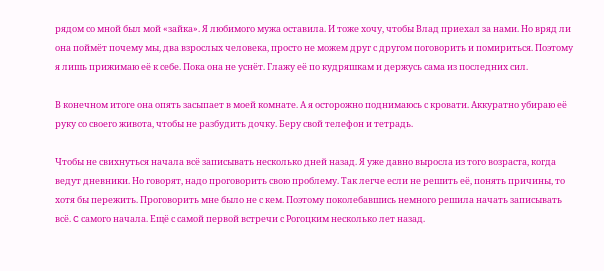рядом со мной был мой «зайка». Я любимого мужа оставила. И тоже хочу, чтобы Влад приехал за нами. Но вряд ли она поймёт почему мы, два взрослых человека, просто не можем друг с другом поговорить и помириться. Поэтому я лишь прижимаю её к себе. Пока она не уснёт. Глажу её по кудряшкам и держусь сама из последних сил.

В конечном итоге она опять засыпает в моей комнате. А я осторожно поднимаюсь с кровати. Аккуратно убираю её руку со своего живота, чтобы не разбудить дочку. Беру свой телефон и тетрадь.

Чтобы не свихнуться начала всё записывать несколько дней назад. Я уже давно выросла из того возраста, когда ведут дневники. Но говорят, надо проговорить свою проблему. Так легче если не решить её, понять причины, то хотя бы пережить. Проговорить мне было не с кем. Поэтому поколебавшись немного решила начать записывать всё. C самого начала. Ещё с самой первой встречи с Рогоцким несколько лет назад.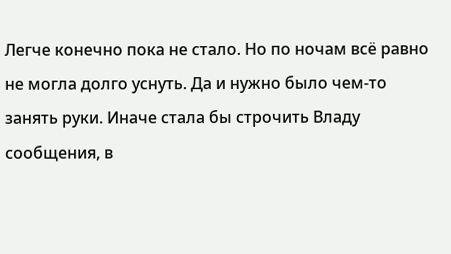Легче конечно пока не стало. Но по ночам всё равно не могла долго уснуть. Да и нужно было чем-то занять руки. Иначе стала бы строчить Владу сообщения, в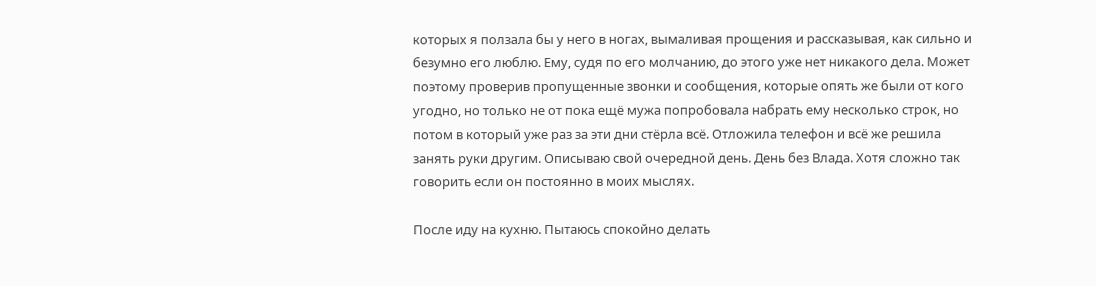которых я ползала бы у него в ногах, вымаливая прощения и рассказывая, как сильно и безумно его люблю. Ему, судя по его молчанию, до этого уже нет никакого дела. Может поэтому проверив пропущенные звонки и сообщения, которые опять же были от кого угодно, но только не от пока ещё мужа попробовала набрать ему несколько строк, но потом в который уже раз за эти дни стёрла всё. Отложила телефон и всё же решила занять руки другим. Описываю свой очередной день. День без Влада. Хотя сложно так говорить если он постоянно в моих мыслях.

После иду на кухню. Пытаюсь спокойно делать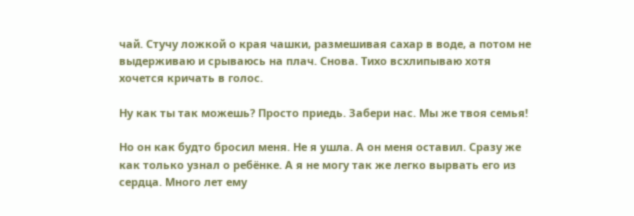чай. Стучу ложкой о края чашки, размешивая сахар в воде, а потом не выдерживаю и срываюсь на плач. Снова. Тихо всхлипываю хотя хочется кричать в голос.

Ну как ты так можешь? Просто приедь. Забери нас. Мы же твоя семья!

Но он как будто бросил меня. Не я ушла. А он меня оставил. Сразу же как только узнал о ребёнке. А я не могу так же легко вырвать его из сердца. Много лет ему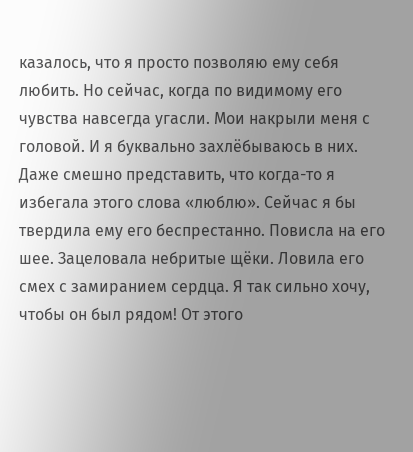казалось, что я просто позволяю ему себя любить. Но сейчас, когда по видимому его чувства навсегда угасли. Мои накрыли меня с головой. И я буквально захлёбываюсь в них. Даже смешно представить, что когда-то я избегала этого слова «люблю». Сейчас я бы твердила ему его беспрестанно. Повисла на его шее. Зацеловала небритые щёки. Ловила его смех с замиранием сердца. Я так сильно хочу, чтобы он был рядом! От этого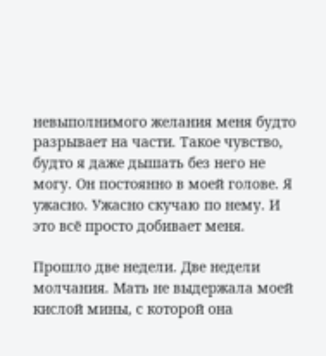невыполнимого желания меня будто разрывает на части. Такое чувство, будто я даже дышать без него не могу. Он постоянно в моей голове. Я ужасно. Ужасно скучаю по нему. И это всё просто добивает меня.

Прошло две недели. Две недели молчания. Мать не выдержала моей кислой мины, с которой она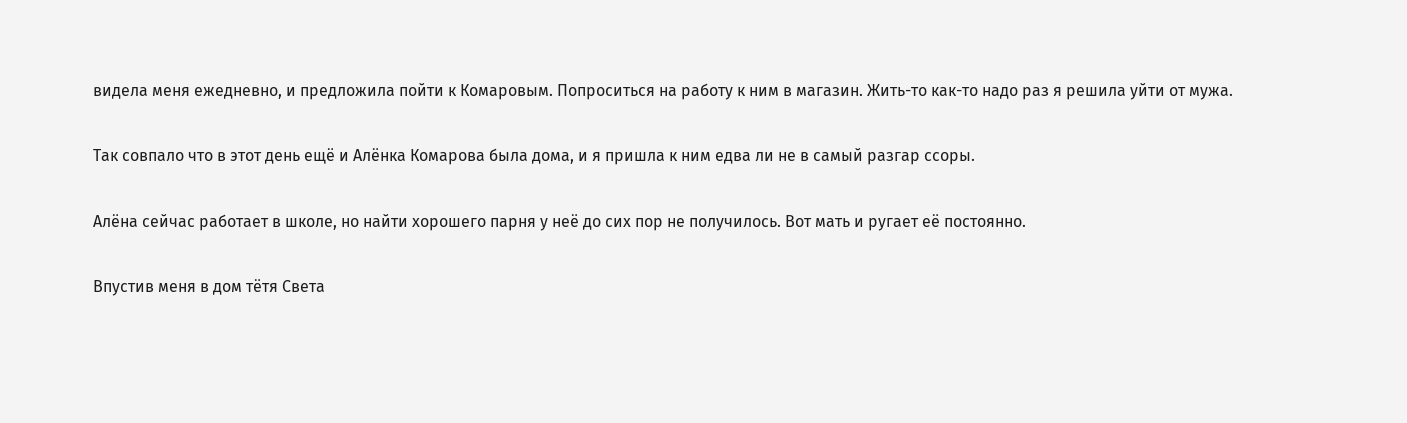видела меня ежедневно, и предложила пойти к Комаровым. Попроситься на работу к ним в магазин. Жить-то как-то надо раз я решила уйти от мужа.

Так совпало что в этот день ещё и Алёнка Комарова была дома, и я пришла к ним едва ли не в самый разгар ссоры.

Алёна сейчас работает в школе, но найти хорошего парня у неё до сих пор не получилось. Вот мать и ругает её постоянно.

Впустив меня в дом тётя Света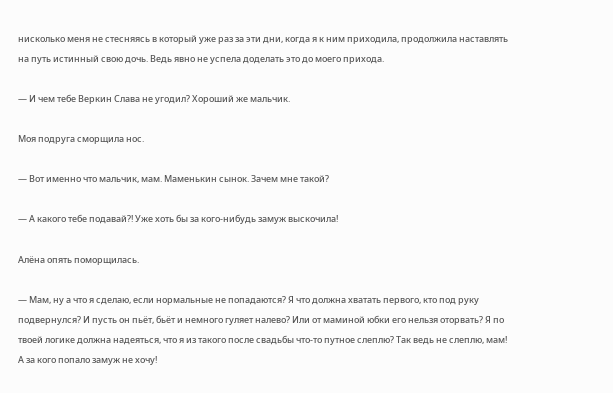нисколько меня не стесняясь в который уже раз за эти дни, когда я к ним приходила, продолжила наставлять на путь истинный свою дочь. Ведь явно не успела доделать это до моего прихода.

— И чем тебе Веркин Слава не угодил? Хороший же мальчик.

Моя подруга сморщила нос.

— Вот именно что мальчик, мам. Маменькин сынок. Зачем мне такой?

— А какого тебе подавай?! Уже хоть бы за кого-нибудь замуж выскочила!

Алёна опять поморщилась.

— Мам, ну а что я сделаю, если нормальные не попадаются? Я что должна хватать первого, кто под руку подвернулся? И пусть он пьёт, бьёт и немного гуляет налево? Или от маминой юбки его нельзя оторвать? Я по твоей логике должна надеяться, что я из такого после свадьбы что-то путное слеплю? Так ведь не слеплю, мам! А за кого попало замуж не хочу!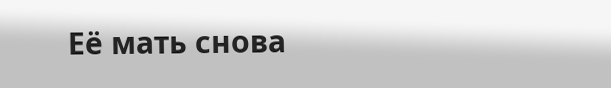Её мать снова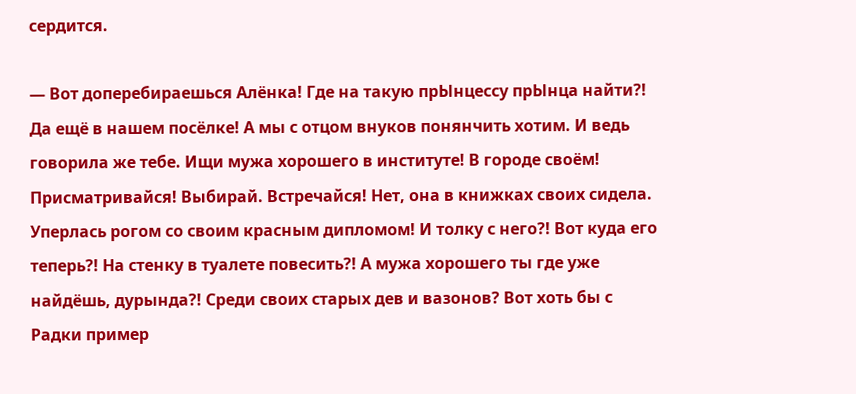сердится.

— Вот доперебираешься Алёнка! Где на такую прЫнцессу прЫнца найти?! Да ещё в нашем посёлке! А мы с отцом внуков понянчить хотим. И ведь говорила же тебе. Ищи мужа хорошего в институте! В городе своём! Присматривайся! Выбирай. Встречайся! Нет, она в книжках своих сидела. Уперлась рогом со своим красным дипломом! И толку с него?! Вот куда его теперь?! На стенку в туалете повесить?! А мужа хорошего ты где уже найдёшь, дурында?! Среди своих старых дев и вазонов? Вот хоть бы с Радки пример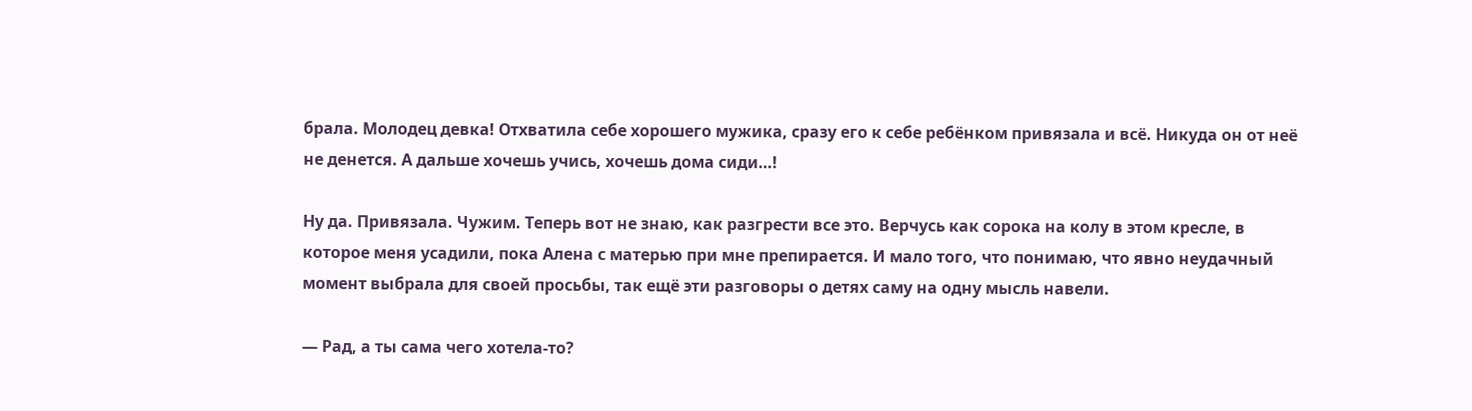брала. Молодец девка! Отхватила себе хорошего мужика, сразу его к себе ребёнком привязала и всё. Никуда он от неё не денется. А дальше хочешь учись, хочешь дома сиди…!

Ну да. Привязала. Чужим. Теперь вот не знаю, как разгрести все это. Верчусь как сорока на колу в этом кресле, в которое меня усадили, пока Алена с матерью при мне препирается. И мало того, что понимаю, что явно неудачный момент выбрала для своей просьбы, так ещё эти разговоры о детях саму на одну мысль навели.

— Рад, а ты сама чего хотела-то?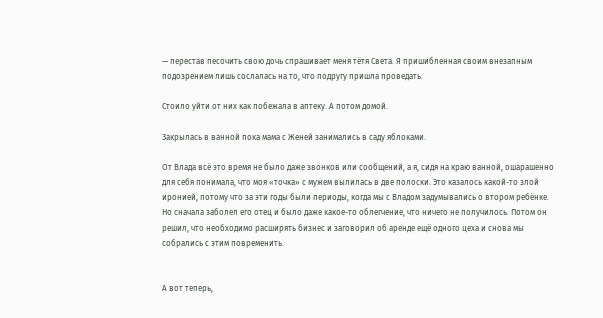— перестав песочить свою дочь спрашивает меня тётя Света. Я пришибленная своим внезапным подозрением лишь сослалась на то, что подругу пришла проведать.

Стоило уйти от них как побежала в аптеку. А потом домой.

Закрылась в ванной пока мама с Женей занимались в саду яблоками.

От Влада всё это время не было даже звонков или сообщений, а я, сидя на краю ванной, ошарашенно для себя понимала, что моя «точка» с мужем вылилась в две полоски. Это казалось какой-то злой иронией, потому что за эти годы были периоды, когда мы с Владом задумывались о втором ребёнке. Но сначала заболел его отец и было даже какое-то облегчение, что ничего не получилось. Потом он решил, что необходимо расширять бизнес и заговорил об аренде ещё одного цеха и снова мы собрались с этим повременить.


А вот теперь,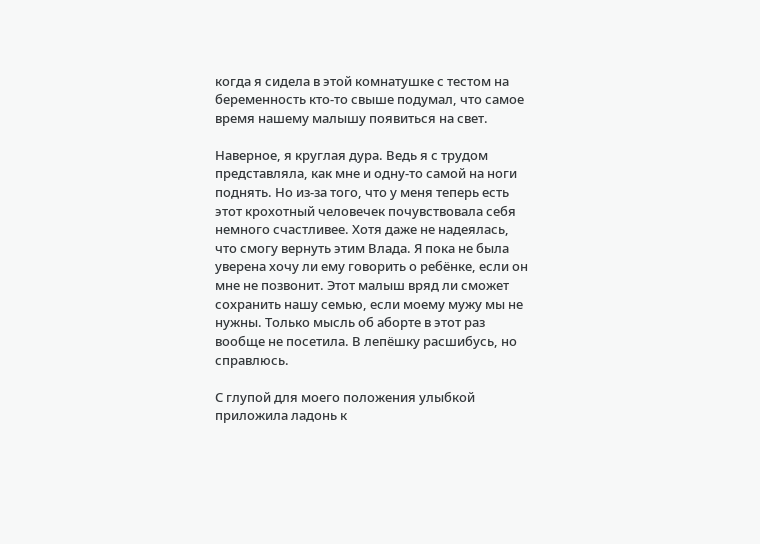когда я сидела в этой комнатушке с тестом на беременность кто-то свыше подумал, что самое время нашему малышу появиться на свет.

Наверное, я круглая дура. Ведь я с трудом представляла, как мне и одну-то самой на ноги поднять. Но из-за того, что у меня теперь есть этот крохотный человечек почувствовала себя немного счастливее. Хотя даже не надеялась, что смогу вернуть этим Влада. Я пока не была уверена хочу ли ему говорить о ребёнке, если он мне не позвонит. Этот малыш вряд ли сможет сохранить нашу семью, если моему мужу мы не нужны. Только мысль об аборте в этот раз вообще не посетила. В лепёшку расшибусь, но справлюсь.

С глупой для моего положения улыбкой приложила ладонь к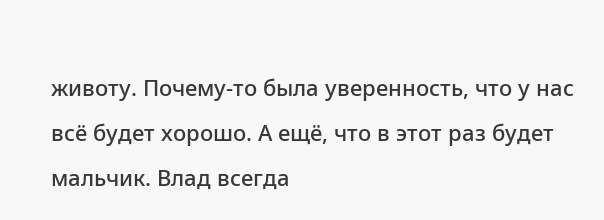животу. Почему-то была уверенность, что у нас всё будет хорошо. А ещё, что в этот раз будет мальчик. Влад всегда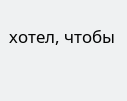хотел, чтобы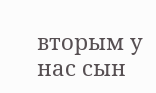вторым у нас сын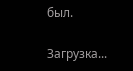был.

Загрузка...